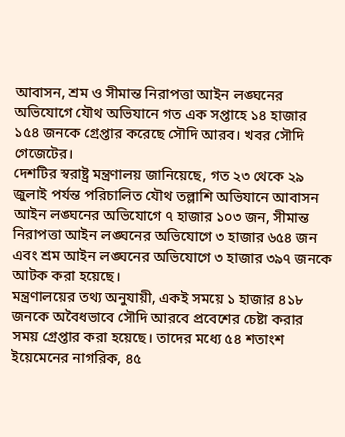আবাসন, শ্রম ও সীমান্ত নিরাপত্তা আইন লঙ্ঘনের অভিযোগে যৌথ অভিযানে গত এক সপ্তাহে ১৪ হাজার ১৫৪ জনকে গ্রেপ্তার করেছে সৌদি আরব। খবর সৌদি গেজেটের।
দেশটির স্বরাষ্ট্র মন্ত্রণালয় জানিয়েছে, গত ২৩ থেকে ২৯ জুলাই পর্যন্ত পরিচালিত যৌথ তল্লাশি অভিযানে আবাসন আইন লঙ্ঘনের অভিযোগে ৭ হাজার ১০৩ জন, সীমান্ত নিরাপত্তা আইন লঙ্ঘনের অভিযোগে ৩ হাজার ৬৫৪ জন এবং শ্রম আইন লঙ্ঘনের অভিযোগে ৩ হাজার ৩৯৭ জনকে আটক করা হয়েছে।
মন্ত্রণালয়ের তথ্য অনুযায়ী, একই সময়ে ১ হাজার ৪১৮ জনকে অবৈধভাবে সৌদি আরবে প্রবেশের চেষ্টা করার সময় গ্রেপ্তার করা হয়েছে। তাদের মধ্যে ৫৪ শতাংশ ইয়েমেনের নাগরিক, ৪৫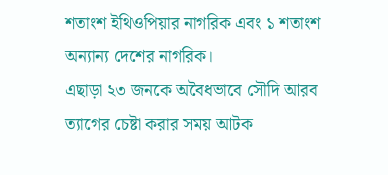শতাংশ ইথিওপিয়ার নাগরিক এবং ১ শতাংশ অন্যান্য দেশের নাগরিক।
এছাড়া ২৩ জনকে অবৈধভাবে সৌদি আরব ত্যাগের চেষ্টা করার সময় আটক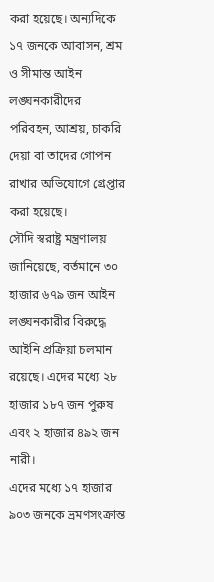করা হয়েছে। অন্যদিকে ১৭ জনকে আবাসন, শ্রম ও সীমান্ত আইন লঙ্ঘনকারীদের পরিবহন, আশ্রয়, চাকরি দেয়া বা তাদের গোপন রাখার অভিযোগে গ্রেপ্তার করা হয়েছে।
সৌদি স্বরাষ্ট্র মন্ত্রণালয় জানিয়েছে, বর্তমানে ৩০ হাজার ৬৭৯ জন আইন লঙ্ঘনকারীর বিরুদ্ধে আইনি প্রক্রিয়া চলমান রয়েছে। এদের মধ্যে ২৮ হাজার ১৮৭ জন পুরুষ এবং ২ হাজার ৪৯২ জন নারী।
এদের মধ্যে ১৭ হাজার ৯০৩ জনকে ভ্রমণসংক্রান্ত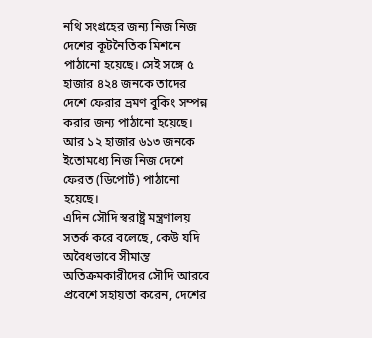নথি সংগ্রহের জন্য নিজ নিজ দেশের কূটনৈতিক মিশনে পাঠানো হয়েছে। সেই সঙ্গে ৫ হাজার ৪২৪ জনকে তাদের দেশে ফেরার ভ্রমণ বুকিং সম্পন্ন করার জন্য পাঠানো হয়েছে। আর ১২ হাজার ৬১৩ জনকে ইতোমধ্যে নিজ নিজ দেশে ফেরত (ডিপোর্ট) পাঠানো হয়েছে।
এদিন সৌদি স্বরাষ্ট্র মন্ত্রণালয় সতর্ক করে বলেছে, কেউ যদি অবৈধভাবে সীমান্ত অতিক্রমকারীদের সৌদি আরবে প্রবেশে সহায়তা করেন, দেশের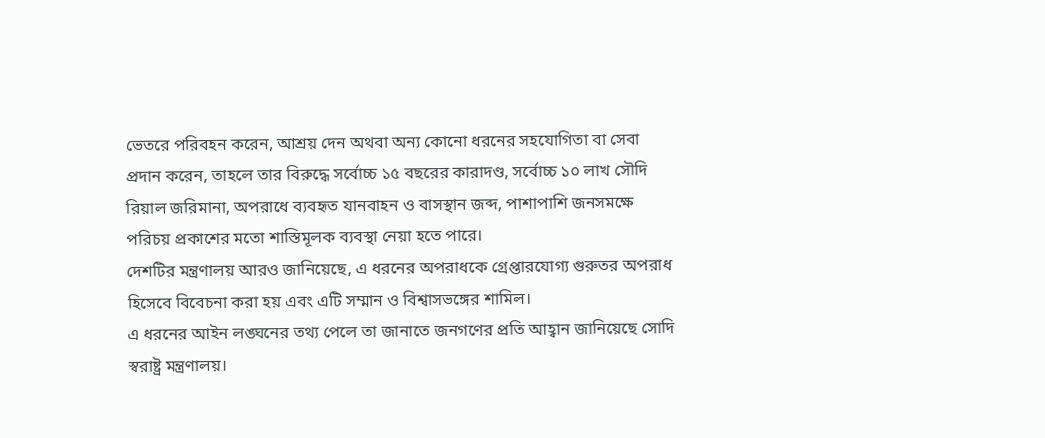ভেতরে পরিবহন করেন, আশ্রয় দেন অথবা অন্য কোনো ধরনের সহযোগিতা বা সেবা প্রদান করেন, তাহলে তার বিরুদ্ধে সর্বোচ্চ ১৫ বছরের কারাদণ্ড, সর্বোচ্চ ১০ লাখ সৌদি রিয়াল জরিমানা, অপরাধে ব্যবহৃত যানবাহন ও বাসস্থান জব্দ, পাশাপাশি জনসমক্ষে পরিচয় প্রকাশের মতো শাস্তিমূলক ব্যবস্থা নেয়া হতে পারে।
দেশটির মন্ত্রণালয় আরও জানিয়েছে, এ ধরনের অপরাধকে গ্রেপ্তারযোগ্য গুরুতর অপরাধ হিসেবে বিবেচনা করা হয় এবং এটি সম্মান ও বিশ্বাসভঙ্গের শামিল।
এ ধরনের আইন লঙ্ঘনের তথ্য পেলে তা জানাতে জনগণের প্রতি আহ্বান জানিয়েছে সোদি স্বরাষ্ট্র মন্ত্রণালয়।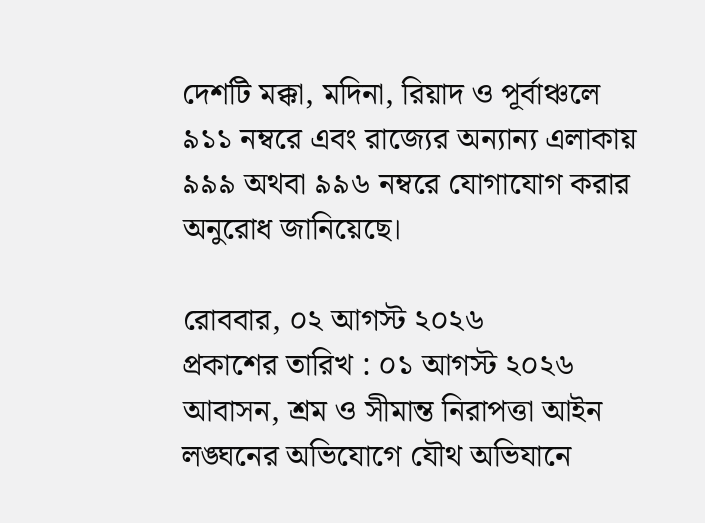দেশটি মক্কা, মদিনা, রিয়াদ ও পূর্বাঞ্চলে ৯১১ নম্বরে এবং রাজ্যের অন্যান্য এলাকায় ৯৯৯ অথবা ৯৯৬ নম্বরে যোগাযোগ করার অনুরোধ জানিয়েছে।

রোববার, ০২ আগস্ট ২০২৬
প্রকাশের তারিখ : ০১ আগস্ট ২০২৬
আবাসন, শ্রম ও সীমান্ত নিরাপত্তা আইন লঙ্ঘনের অভিযোগে যৌথ অভিযানে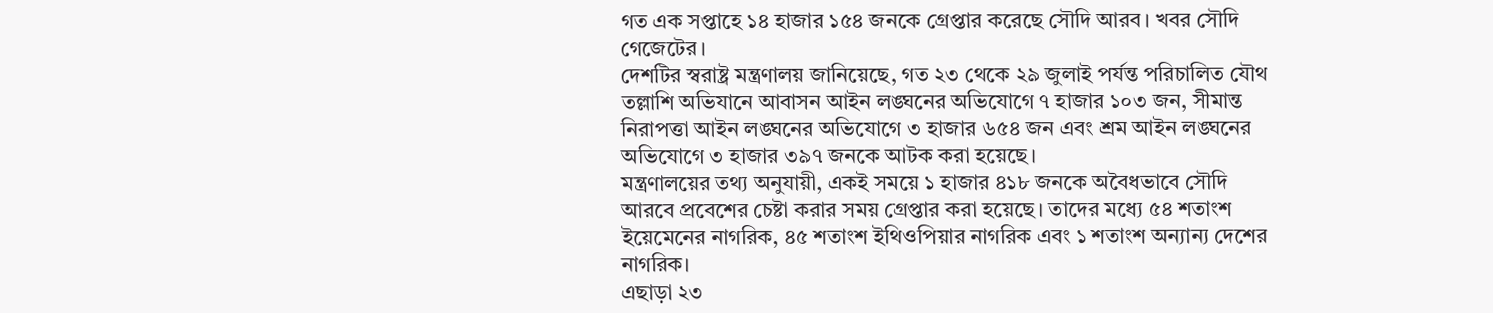গত এক সপ্তাহে ১৪ হাজার ১৫৪ জনকে গ্রেপ্তার করেছে সৌদি আরব। খবর সৌদি গেজেটের।
দেশটির স্বরাষ্ট্র মন্ত্রণালয় জানিয়েছে, গত ২৩ থেকে ২৯ জুলাই পর্যন্ত পরিচালিত যৌথ তল্লাশি অভিযানে আবাসন আইন লঙ্ঘনের অভিযোগে ৭ হাজার ১০৩ জন, সীমান্ত নিরাপত্তা আইন লঙ্ঘনের অভিযোগে ৩ হাজার ৬৫৪ জন এবং শ্রম আইন লঙ্ঘনের অভিযোগে ৩ হাজার ৩৯৭ জনকে আটক করা হয়েছে।
মন্ত্রণালয়ের তথ্য অনুযায়ী, একই সময়ে ১ হাজার ৪১৮ জনকে অবৈধভাবে সৌদি আরবে প্রবেশের চেষ্টা করার সময় গ্রেপ্তার করা হয়েছে। তাদের মধ্যে ৫৪ শতাংশ ইয়েমেনের নাগরিক, ৪৫ শতাংশ ইথিওপিয়ার নাগরিক এবং ১ শতাংশ অন্যান্য দেশের নাগরিক।
এছাড়া ২৩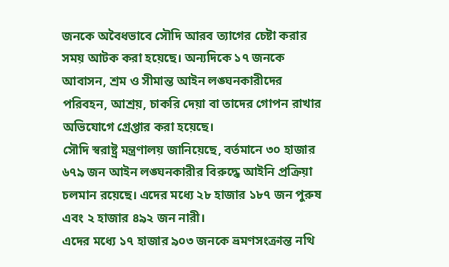জনকে অবৈধভাবে সৌদি আরব ত্যাগের চেষ্টা করার সময় আটক করা হয়েছে। অন্যদিকে ১৭ জনকে আবাসন, শ্রম ও সীমান্ত আইন লঙ্ঘনকারীদের পরিবহন, আশ্রয়, চাকরি দেয়া বা তাদের গোপন রাখার অভিযোগে গ্রেপ্তার করা হয়েছে।
সৌদি স্বরাষ্ট্র মন্ত্রণালয় জানিয়েছে, বর্তমানে ৩০ হাজার ৬৭৯ জন আইন লঙ্ঘনকারীর বিরুদ্ধে আইনি প্রক্রিয়া চলমান রয়েছে। এদের মধ্যে ২৮ হাজার ১৮৭ জন পুরুষ এবং ২ হাজার ৪৯২ জন নারী।
এদের মধ্যে ১৭ হাজার ৯০৩ জনকে ভ্রমণসংক্রান্ত নথি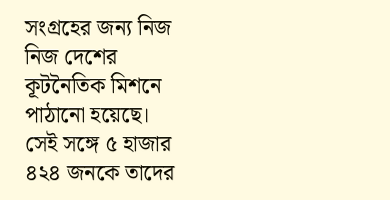সংগ্রহের জন্য নিজ নিজ দেশের কূটনৈতিক মিশনে পাঠানো হয়েছে। সেই সঙ্গে ৫ হাজার ৪২৪ জনকে তাদের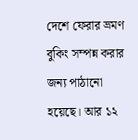দেশে ফেরার ভ্রমণ বুকিং সম্পন্ন করার জন্য পাঠানো হয়েছে। আর ১২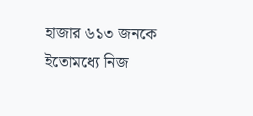হাজার ৬১৩ জনকে ইতোমধ্যে নিজ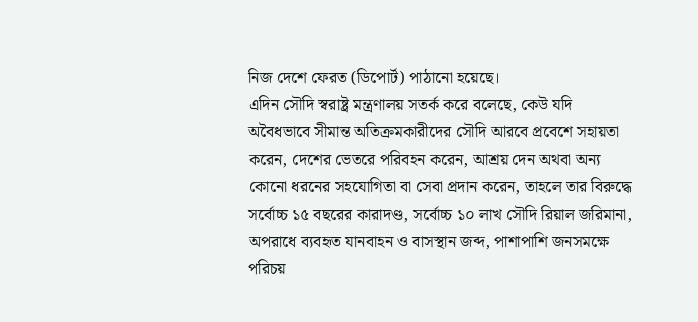নিজ দেশে ফেরত (ডিপোর্ট) পাঠানো হয়েছে।
এদিন সৌদি স্বরাষ্ট্র মন্ত্রণালয় সতর্ক করে বলেছে, কেউ যদি অবৈধভাবে সীমান্ত অতিক্রমকারীদের সৌদি আরবে প্রবেশে সহায়তা করেন, দেশের ভেতরে পরিবহন করেন, আশ্রয় দেন অথবা অন্য কোনো ধরনের সহযোগিতা বা সেবা প্রদান করেন, তাহলে তার বিরুদ্ধে সর্বোচ্চ ১৫ বছরের কারাদণ্ড, সর্বোচ্চ ১০ লাখ সৌদি রিয়াল জরিমানা, অপরাধে ব্যবহৃত যানবাহন ও বাসস্থান জব্দ, পাশাপাশি জনসমক্ষে পরিচয়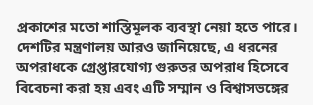প্রকাশের মতো শাস্তিমূলক ব্যবস্থা নেয়া হতে পারে।
দেশটির মন্ত্রণালয় আরও জানিয়েছে, এ ধরনের অপরাধকে গ্রেপ্তারযোগ্য গুরুতর অপরাধ হিসেবে বিবেচনা করা হয় এবং এটি সম্মান ও বিশ্বাসভঙ্গের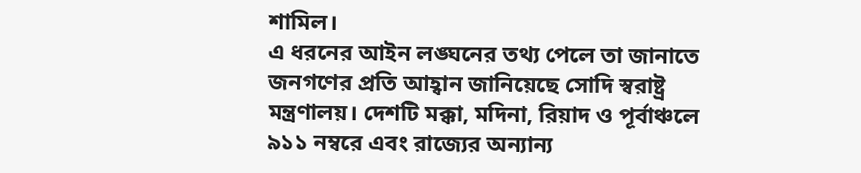শামিল।
এ ধরনের আইন লঙ্ঘনের তথ্য পেলে তা জানাতে জনগণের প্রতি আহ্বান জানিয়েছে সোদি স্বরাষ্ট্র মন্ত্রণালয়। দেশটি মক্কা, মদিনা, রিয়াদ ও পূর্বাঞ্চলে ৯১১ নম্বরে এবং রাজ্যের অন্যান্য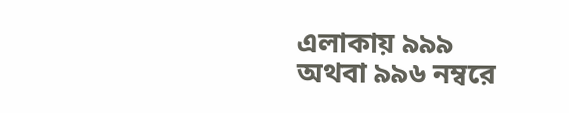এলাকায় ৯৯৯ অথবা ৯৯৬ নম্বরে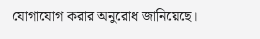যোগাযোগ করার অনুরোধ জানিয়েছে।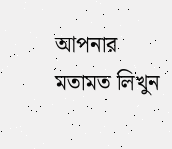আপনার মতামত লিখুন